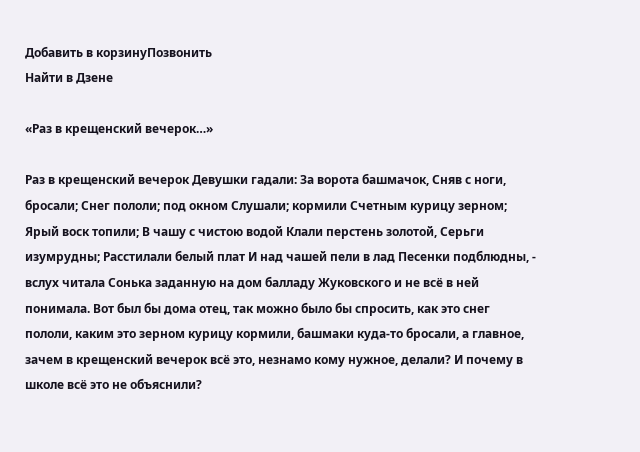Добавить в корзинуПозвонить
Найти в Дзене

«Раз в крещенский вечерок…»

Раз в крещенский вечерок Девушки гадали: За ворота башмачок, Сняв с ноги, бросали; Снег пололи; под окном Слушали; кормили Счетным курицу зерном; Ярый воск топили; В чашу с чистою водой Клали перстень золотой, Серьги изумрудны; Расстилали белый плат И над чашей пели в лад Песенки подблюдны, - вслух читала Сонька заданную на дом балладу Жуковского и не всё в ней понимала. Вот был бы дома отец, так можно было бы спросить, как это снег пололи, каким это зерном курицу кормили, башмаки куда-то бросали, а главное, зачем в крещенский вечерок всё это, незнамо кому нужное, делали? И почему в школе всё это не объяснили?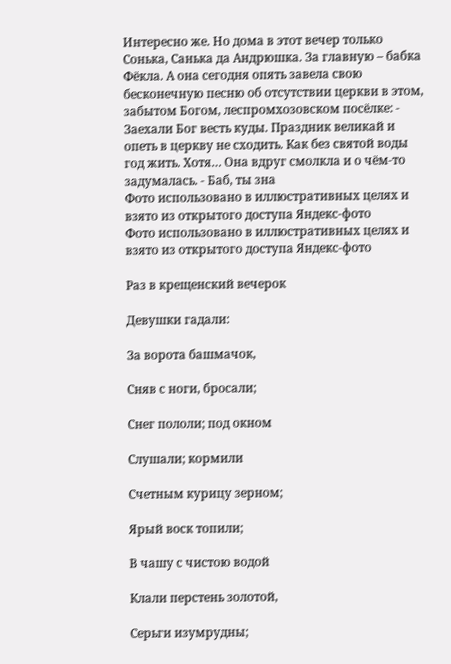Интересно же. Но дома в этот вечер только Сонька, Санька да Андрюшка. За главную – бабка Фёкла. А она сегодня опять завела свою бесконечную песню об отсутствии церкви в этом, забытом Богом, леспромхозовском посёлке: - Заехали Бог весть куды. Праздник великай и опеть в церкву не сходить. Как без святой воды год жить. Хотя… Она вдруг смолкла и о чём-то задумалась. - Баб, ты зна
Фото использовано в иллюстративных целях и взято из открытого доступа Яндекс-фото
Фото использовано в иллюстративных целях и взято из открытого доступа Яндекс-фото

Раз в крещенский вечерок

Девушки гадали:

За ворота башмачок,

Сняв с ноги, бросали;

Снег пололи; под окном

Слушали; кормили

Счетным курицу зерном;

Ярый воск топили;

В чашу с чистою водой

Клали перстень золотой,

Серьги изумрудны;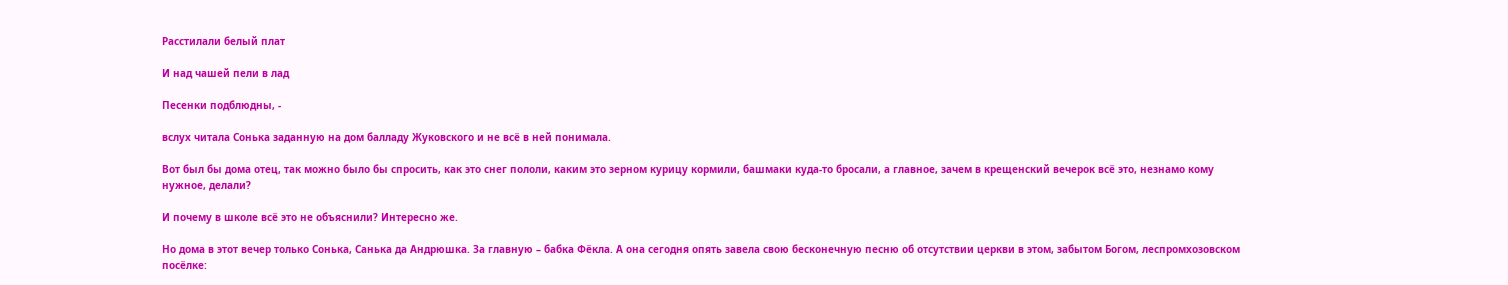Расстилали белый плат

И над чашей пели в лад

Песенки подблюдны, -

вслух читала Сонька заданную на дом балладу Жуковского и не всё в ней понимала.

Вот был бы дома отец, так можно было бы спросить, как это снег пололи, каким это зерном курицу кормили, башмаки куда-то бросали, а главное, зачем в крещенский вечерок всё это, незнамо кому нужное, делали?

И почему в школе всё это не объяснили? Интересно же.

Но дома в этот вечер только Сонька, Санька да Андрюшка. За главную – бабка Фёкла. А она сегодня опять завела свою бесконечную песню об отсутствии церкви в этом, забытом Богом, леспромхозовском посёлке: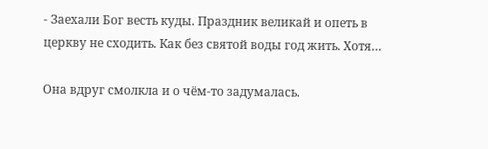- Заехали Бог весть куды. Праздник великай и опеть в церкву не сходить. Как без святой воды год жить. Хотя…

Она вдруг смолкла и о чём-то задумалась.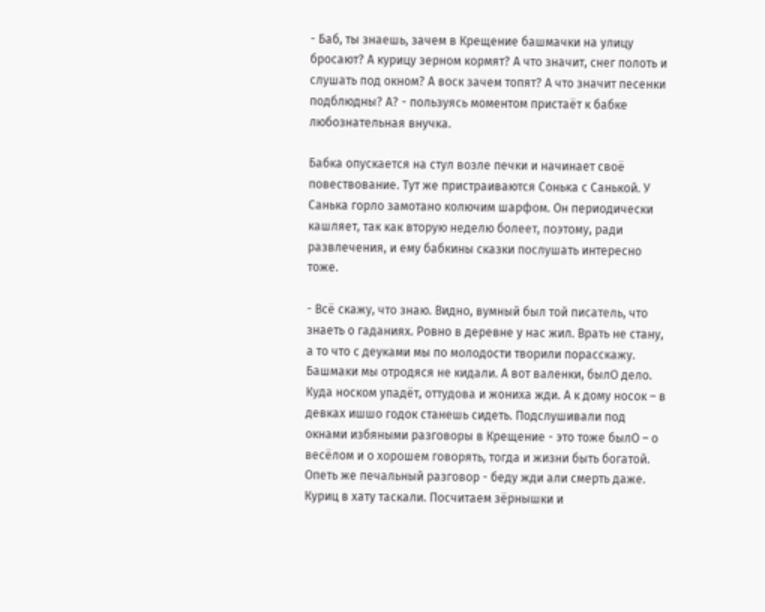- Баб, ты знаешь, зачем в Крещение башмачки на улицу бросают? А курицу зерном кормят? А что значит, снег полоть и слушать под окном? А воск зачем топят? А что значит песенки подблюдны? А? - пользуясь моментом пристаёт к бабке любознательная внучка.

Бабка опускается на стул возле печки и начинает своё повествование. Тут же пристраиваются Сонька с Санькой. У Санька горло замотано колючим шарфом. Он периодически кашляет, так как вторую неделю болеет, поэтому, ради развлечения, и ему бабкины сказки послушать интересно тоже.

- Всё скажу, что знаю. Видно, вумный был той писатель, что знаеть о гаданиях. Ровно в деревне у нас жил. Врать не стану, а то что с деуками мы по молодости творили порасскажу. Башмаки мы отродяся не кидали. А вот валенки, былО дело. Куда носком упадёт, оттудова и жониха жди. А к дому носок – в девках ишшо годок станешь сидеть. Подслушивали под окнами избяными разговоры в Крещение - это тоже былО – о весёлом и о хорошем говорять, тогда и жизни быть богатой. Опеть же печальный разговор - беду жди али смерть даже. Куриц в хату таскали. Посчитаем зёрнышки и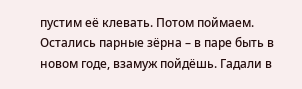пустим её клевать. Потом поймаем. Остались парные зёрна – в паре быть в новом годе, взамуж пойдёшь. Гадали в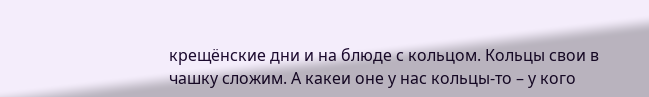крещёнские дни и на блюде с кольцом. Кольцы свои в чашку сложим. А какеи оне у нас кольцы-то – у кого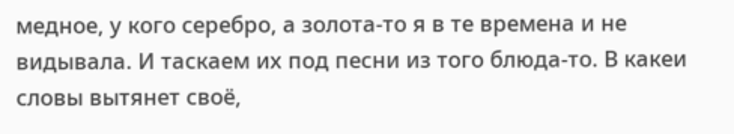медное, у кого серебро, а золота-то я в те времена и не видывала. И таскаем их под песни из того блюда-то. В какеи словы вытянет своё,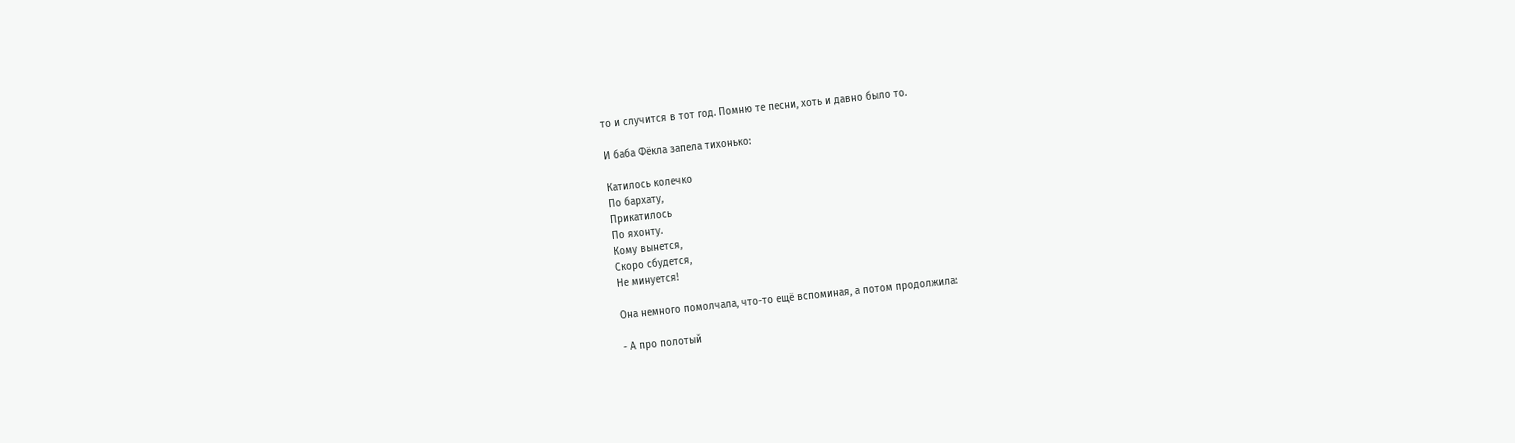то и случится в тот год. Помню те песни, хоть и давно было то.

И баба Фёкла запела тихонько:

Катилось колечко
По бархату,
Прикатилось
По яхонту.
Кому вынется,
Скоро сбудется,
Не минуется!

Она немного помолчала, что-то ещё вспоминая, а потом продолжила:

- А про полотый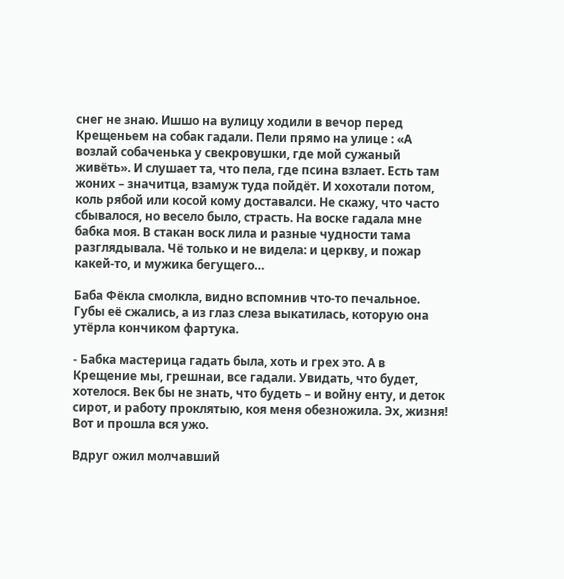снег не знаю. Ишшо на вулицу ходили в вечор перед Крещеньем на собак гадали. Пели прямо на улице : «А возлай собаченька у свекровушки, где мой сужаный живёть». И слушает та, что пела, где псина взлает. Есть там жоних – значитца, взамуж туда пойдёт. И хохотали потом, коль рябой или косой кому доставалси. Не скажу, что часто сбывалося, но весело было, страсть. На воске гадала мне бабка моя. В стакан воск лила и разные чудности тама разглядывала. Чё только и не видела: и церкву, и пожар какей-то, и мужика бегущего…

Баба Фёкла смолкла, видно вспомнив что-то печальное. Губы её сжались, а из глаз слеза выкатилась, которую она утёрла кончиком фартука.

- Бабка мастерица гадать была, хоть и грех это. А в Крещение мы, грешнаи, все гадали. Увидать, что будет, хотелося. Век бы не знать, что будеть – и войну енту, и деток сирот, и работу проклятыю, коя меня обезножила. Эх, жизня! Вот и прошла вся ужо.

Вдруг ожил молчавший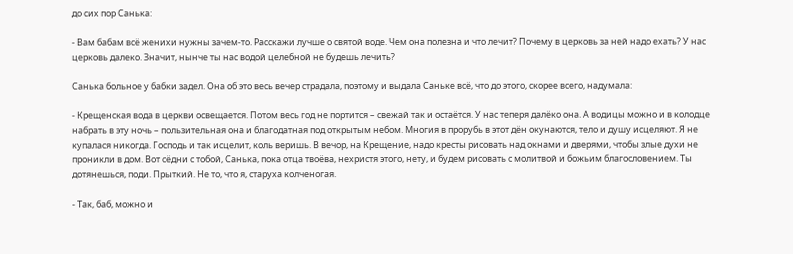до сих пор Санька:

- Вам бабам всё женихи нужны зачем-то. Расскажи лучше о святой воде. Чем она полезна и что лечит? Почему в церковь за ней надо ехать? У нас церковь далеко. Значит, нынче ты нас водой целебной не будешь лечить?

Санька больное у бабки задел. Она об это весь вечер страдала, поэтому и выдала Саньке всё, что до этого, скорее всего, надумала:

- Крещенская вода в церкви освещается. Потом весь год не портится – свежай так и остаётся. У нас теперя далёко она. А водицы можно и в колодце набрать в эту ночь – пользительная она и благодатная под открытым небом. Многия в прорубь в этот дён окунаются, тело и душу исцеляют. Я не купалася никогда. Господь и так исцелит, коль веришь. В вечор, на Крещение, надо кресты рисовать над окнами и дверями, чтобы злые духи не проникли в дом. Вот сёдни с тобой, Санька, пока отца твоёва, нехристя этого, нету, и будем рисовать с молитвой и божьим благословением. Ты дотянешься, поди. Прыткий. Не то, что я, старуха колченогая.

- Так, баб, можно и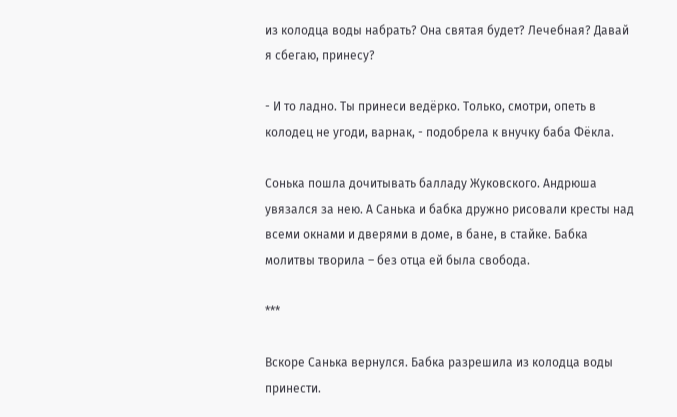из колодца воды набрать? Она святая будет? Лечебная? Давай я сбегаю, принесу?

- И то ладно. Ты принеси ведёрко. Только, смотри, опеть в колодец не угоди, варнак, - подобрела к внучку баба Фёкла.

Сонька пошла дочитывать балладу Жуковского. Андрюша увязался за нею. А Санька и бабка дружно рисовали кресты над всеми окнами и дверями в доме, в бане, в стайке. Бабка молитвы творила – без отца ей была свобода.

***

Вскоре Санька вернулся. Бабка разрешила из колодца воды принести.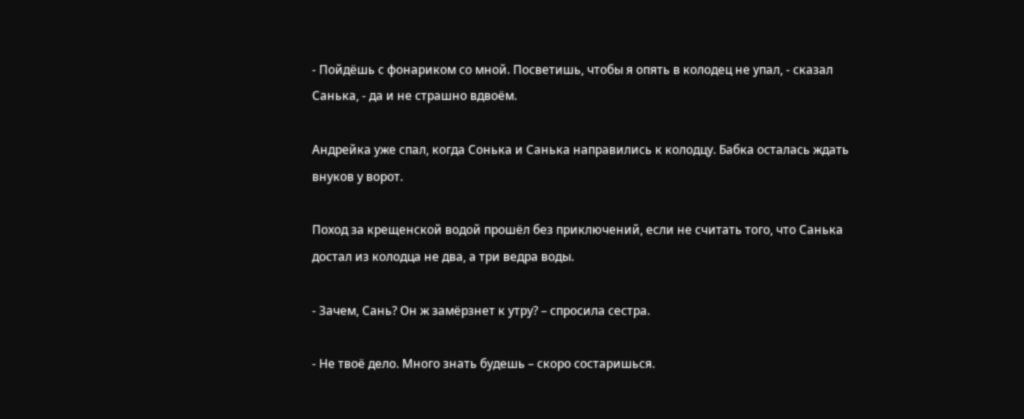- Пойдёшь с фонариком со мной. Посветишь, чтобы я опять в колодец не упал, - сказал Санька, - да и не страшно вдвоём.

Андрейка уже спал, когда Сонька и Санька направились к колодцу. Бабка осталась ждать внуков у ворот.

Поход за крещенской водой прошёл без приключений, если не считать того, что Санька достал из колодца не два, а три ведра воды.

- Зачем, Сань? Он ж замёрзнет к утру? – спросила сестра.

- Не твоё дело. Много знать будешь – скоро состаришься.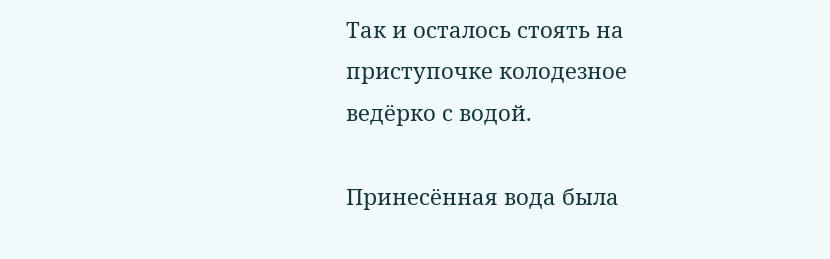Так и осталось стоять на приступочке колодезное ведёрко с водой.

Принесённая вода была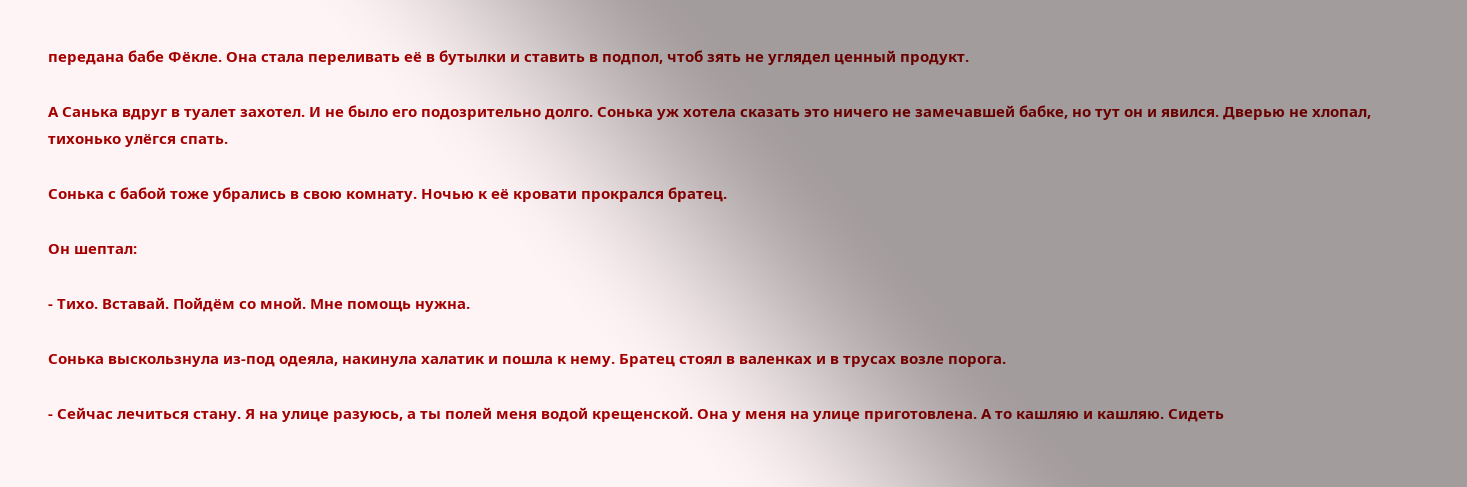передана бабе Фёкле. Она стала переливать её в бутылки и ставить в подпол, чтоб зять не углядел ценный продукт.

А Санька вдруг в туалет захотел. И не было его подозрительно долго. Сонька уж хотела сказать это ничего не замечавшей бабке, но тут он и явился. Дверью не хлопал, тихонько улёгся спать.

Сонька с бабой тоже убрались в свою комнату. Ночью к её кровати прокрался братец.

Он шептал:

- Тихо. Вставай. Пойдём со мной. Мне помощь нужна.

Сонька выскользнула из-под одеяла, накинула халатик и пошла к нему. Братец стоял в валенках и в трусах возле порога.

- Сейчас лечиться стану. Я на улице разуюсь, а ты полей меня водой крещенской. Она у меня на улице приготовлена. А то кашляю и кашляю. Сидеть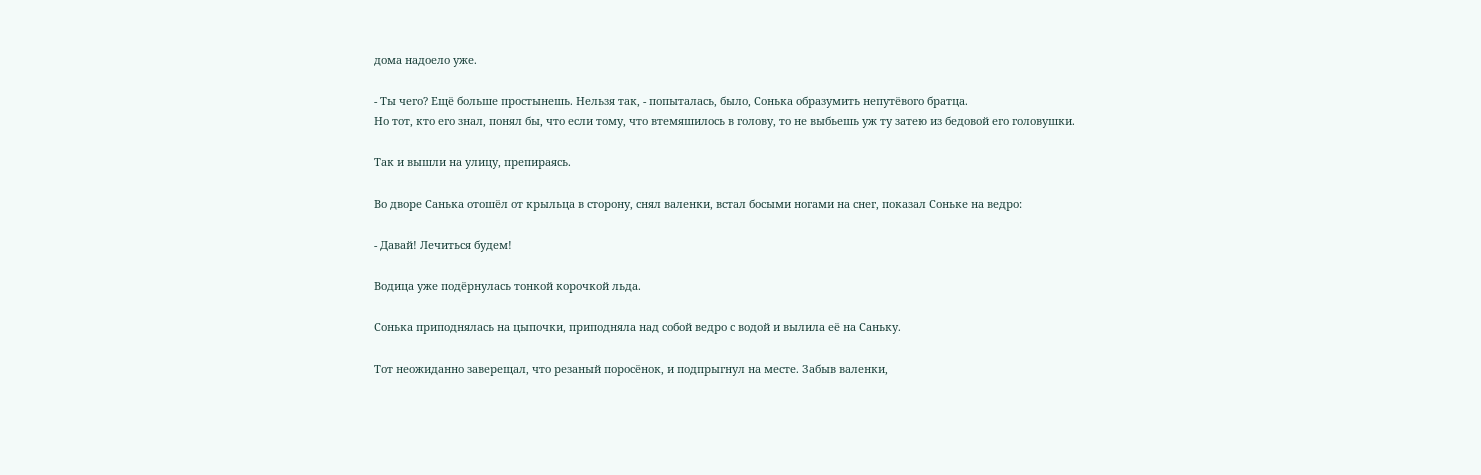дома надоело уже.

- Ты чего? Ещё больше простынешь. Нельзя так, - попыталась, было, Сонька образумить непутёвого братца.
Но тот, кто его знал, понял бы, что если тому, что втемяшилось в голову, то не выбьешь уж ту затею из бедовой его головушки.

Так и вышли на улицу, препираясь.

Во дворе Санька отошёл от крыльца в сторону, снял валенки, встал босыми ногами на снег, показал Соньке на ведро:

- Давай! Лечиться будем!

Водица уже подёрнулась тонкой корочкой льда.

Сонька приподнялась на цыпочки, приподняла над собой ведро с водой и вылила её на Саньку.

Тот неожиданно заверещал, что резаный поросёнок, и подпрыгнул на месте. Забыв валенки,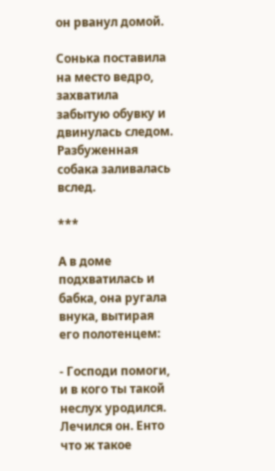он рванул домой.

Сонька поставила на место ведро, захватила забытую обувку и двинулась следом. Разбуженная собака заливалась вслед.

***

А в доме подхватилась и бабка, она ругала внука, вытирая его полотенцем:

- Господи помоги, и в кого ты такой неслух уродился. Лечился он. Енто что ж такое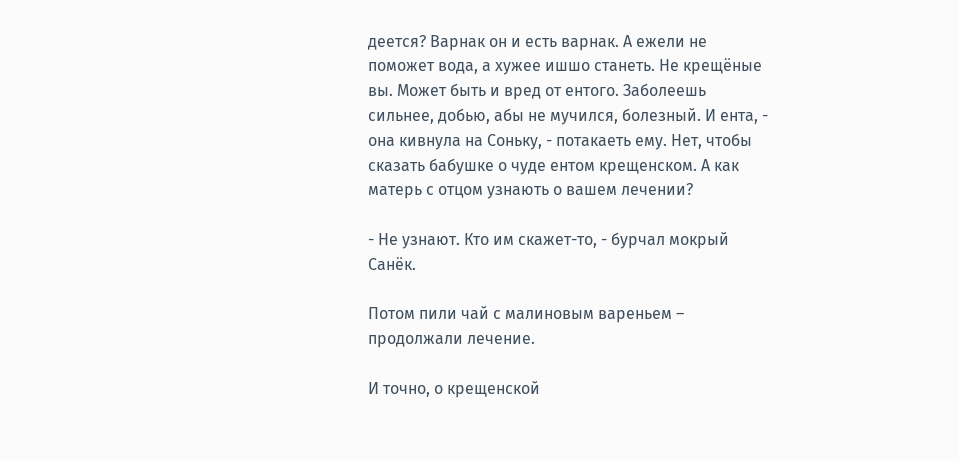деется? Варнак он и есть варнак. А ежели не поможет вода, а хужее ишшо станеть. Не крещёные вы. Может быть и вред от ентого. Заболеешь сильнее, добью, абы не мучился, болезный. И ента, - она кивнула на Соньку, - потакаеть ему. Нет, чтобы сказать бабушке о чуде ентом крещенском. А как матерь с отцом узнають о вашем лечении?

- Не узнают. Кто им скажет-то, - бурчал мокрый Санёк.

Потом пили чай с малиновым вареньем – продолжали лечение.

И точно, о крещенской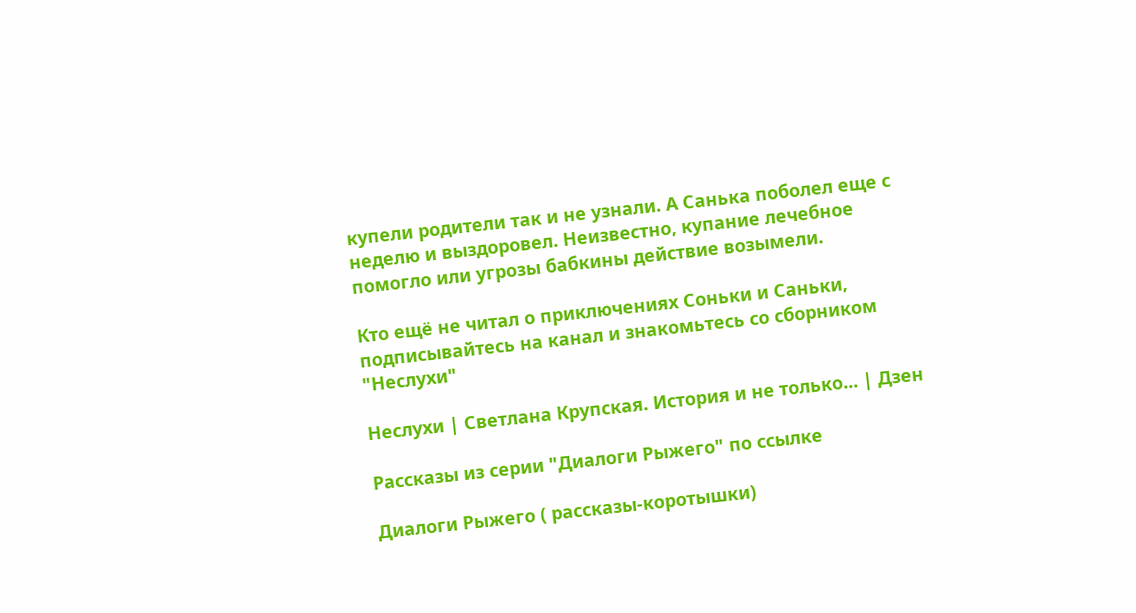купели родители так и не узнали. А Санька поболел еще с неделю и выздоровел. Неизвестно, купание лечебное помогло или угрозы бабкины действие возымели.

Кто ещё не читал о приключениях Соньки и Саньки, подписывайтесь на канал и знакомьтесь со сборником "Неслухи"

Неслухи | Светлана Крупская. История и не только... | Дзен

Рассказы из серии "Диалоги Рыжего" по ссылке

Диалоги Рыжего ( рассказы-коротышки)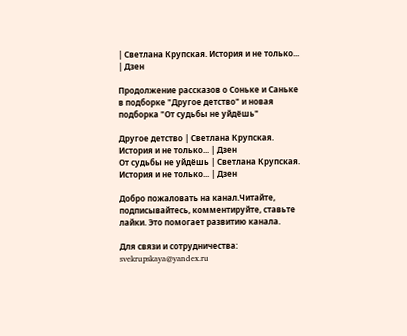| Светлана Крупская. История и не только... | Дзен

Продолжение рассказов о Соньке и Саньке в подборке "Другое детство" и новая подборка "От судьбы не уйдёшь"

Другое детство | Светлана Крупская. История и не только... | Дзен
От судьбы не уйдёшь | Светлана Крупская. История и не только... | Дзен

Добро пожаловать на канал.Читайте, подписывайтесь, комментируйте, ставьте лайки. Это помогает развитию канала.

Для связи и сотрудничества: svekrupskaya@yandex.ru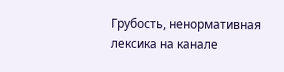Грубость, ненормативная лексика на канале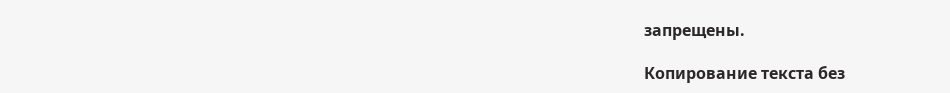запрещены.

Копирование текста без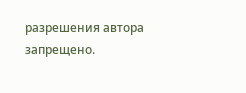разрешения автора запрещено.